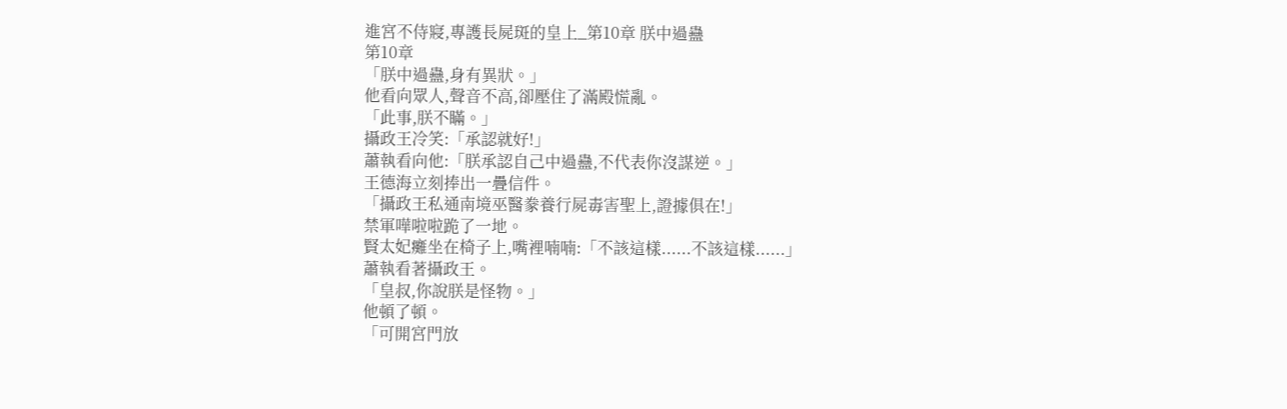進宮不侍寢,專護長屍斑的皇上_第10章 朕中過蠱
第10章
「朕中過蠱,身有異狀。」
他看向眾人,聲音不高,卻壓住了滿殿慌亂。
「此事,朕不瞞。」
攝政王冷笑:「承認就好!」
蕭執看向他:「朕承認自己中過蠱,不代表你沒謀逆。」
王德海立刻捧出一疊信件。
「攝政王私通南境巫醫豢養行屍毒害聖上,證據俱在!」
禁軍嘩啦啦跪了一地。
賢太妃癱坐在椅子上,嘴裡喃喃:「不該這樣......不該這樣......」
蕭執看著攝政王。
「皇叔,你說朕是怪物。」
他頓了頓。
「可開宮門放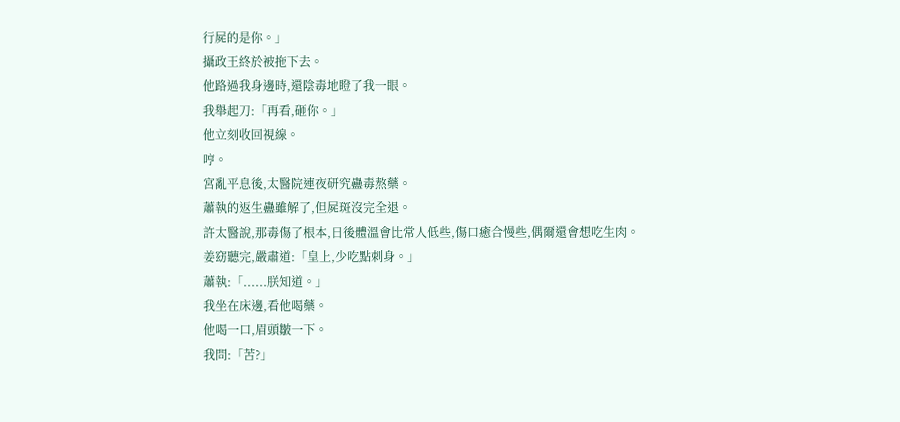行屍的是你。」
攝政王終於被拖下去。
他路過我身邊時,還陰毒地瞪了我一眼。
我舉起刀:「再看,砸你。」
他立刻收回視線。
哼。
宮亂平息後,太醫院連夜研究蠱毒熬藥。
蕭執的返生蠱雖解了,但屍斑沒完全退。
許太醫說,那毒傷了根本,日後體溫會比常人低些,傷口癒合慢些,偶爾還會想吃生肉。
姜窈聽完,嚴肅道:「皇上,少吃點刺身。」
蕭執:「......朕知道。」
我坐在床邊,看他喝藥。
他喝一口,眉頭皺一下。
我問:「苦?」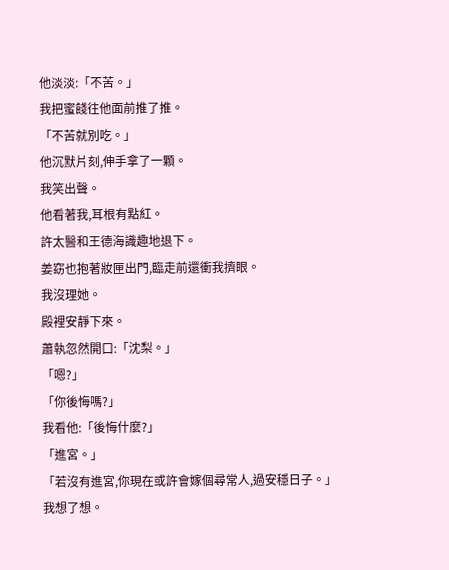他淡淡:「不苦。」
我把蜜餞往他面前推了推。
「不苦就別吃。」
他沉默片刻,伸手拿了一顆。
我笑出聲。
他看著我,耳根有點紅。
許太醫和王德海識趣地退下。
姜窈也抱著妝匣出門,臨走前還衝我擠眼。
我沒理她。
殿裡安靜下來。
蕭執忽然開口:「沈梨。」
「嗯?」
「你後悔嗎?」
我看他:「後悔什麼?」
「進宮。」
「若沒有進宮,你現在或許會嫁個尋常人,過安穩日子。」
我想了想。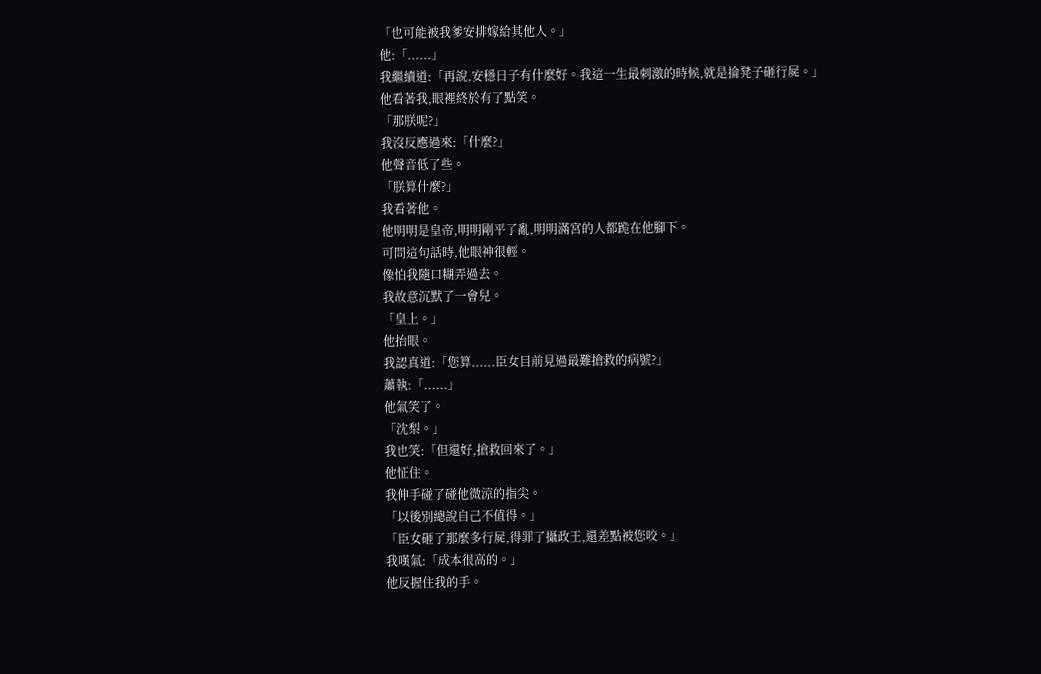「也可能被我爹安排嫁給其他人。」
他:「......」
我繼續道:「再說,安穩日子有什麼好。我這一生最刺激的時候,就是掄凳子砸行屍。」
他看著我,眼裡終於有了點笑。
「那朕呢?」
我沒反應過來:「什麼?」
他聲音低了些。
「朕算什麼?」
我看著他。
他明明是皇帝,明明剛平了亂,明明滿宮的人都跪在他腳下。
可問這句話時,他眼神很輕。
像怕我隨口糊弄過去。
我故意沉默了一會兒。
「皇上。」
他抬眼。
我認真道:「您算......臣女目前見過最難搶救的病號?」
蕭執:「......」
他氣笑了。
「沈梨。」
我也笑:「但還好,搶救回來了。」
他怔住。
我伸手碰了碰他微涼的指尖。
「以後別總說自己不值得。」
「臣女砸了那麼多行屍,得罪了攝政王,還差點被您咬。」
我嘆氣:「成本很高的。」
他反握住我的手。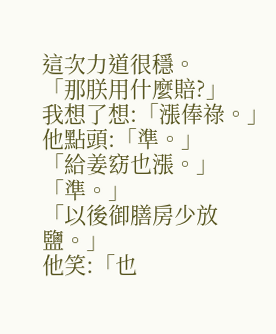這次力道很穩。
「那朕用什麼賠?」
我想了想:「漲俸祿。」
他點頭:「準。」
「給姜窈也漲。」
「準。」
「以後御膳房少放鹽。」
他笑:「也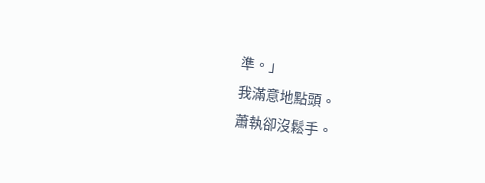準。」
我滿意地點頭。
蕭執卻沒鬆手。